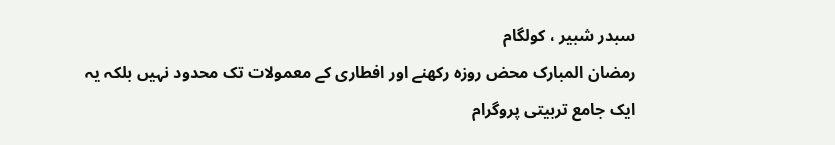سبدر شبیر ، کولگام
رمضان المبارک محض روزہ رکھنے اور افطاری کے معمولات تک محدود نہیں بلکہ یہ ایک جامع تربیتی پروگرام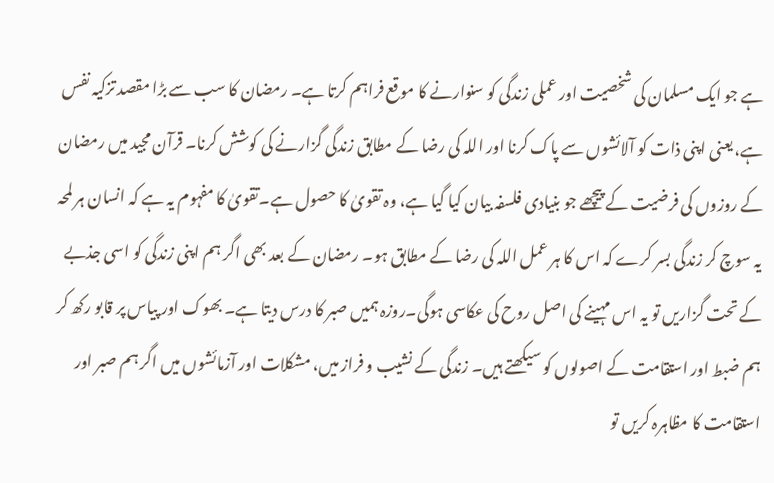ہے جو ایک مسلمان کی شخصیت اور عملی زندگی کو سنوارنے کا موقع فراہم کرتا ہے۔ رمضان کا سب سے بڑا مقصد تزکیہ نفس ہے، یعنی اپنی ذات کو آلائشوں سے پاک کرنا اور اللہ کی رضا کے مطابق زندگی گزارنے کی کوشش کرنا۔ قرآن مجید میں رمضان کے روزوں کی فرضیت کے پیچھے جو بنیادی فلسفہ بیان کیا گیا ہے، وہ تقویٰ کا حصول ہے۔تقویٰ کا مفہوم یہ ہے کہ انسان ہر لمحہ یہ سوچ کر زندگی بسر کرے کہ اس کا ہر عمل اللہ کی رضا کے مطابق ہو۔ رمضان کے بعد بھی اگر ہم اپنی زندگی کو اسی جذبے کے تحت گزاریں تو یہ اس مہینے کی اصل روح کی عکاسی ہوگی۔روزہ ہمیں صبر کا درس دیتا ہے۔ بھوک اور پیاس پر قابو رکھ کر ہم ضبط اور استقامت کے اصولوں کو سیکھتے ہیں۔ زندگی کے نشیب و فراز میں، مشکلات اور آزمائشوں میں اگر ہم صبر اور استقامت کا مظاہرہ کریں تو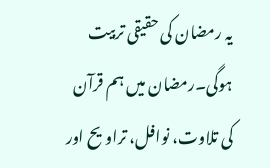یہ رمضان کی حقیقی تربیت ہوگی۔رمضان میں ہم قرآن کی تلاوت، نوافل، تراویح اور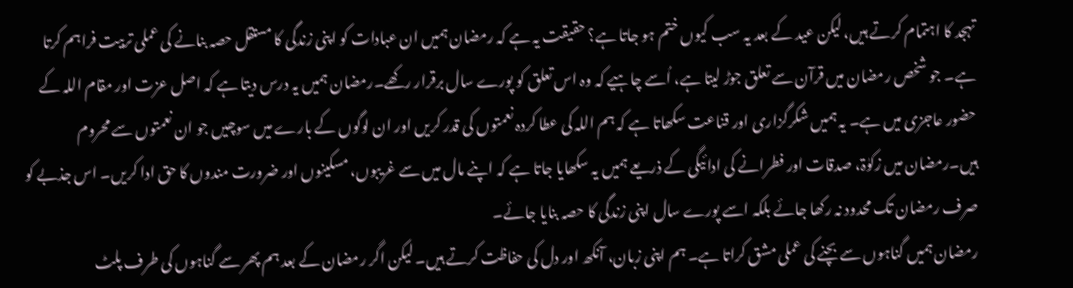تہجد کا اہتمام کرتے ہیں، لیکن عید کے بعد یہ سب کیوں ختم ہو جاتا ہے؟ حقیقت یہ ہے کہ رمضان ہمیں ان عبادات کو اپنی زندگی کا مستقل حصہ بنانے کی عملی تربیت فراہم کرتا ہے۔ جو شخص رمضان میں قرآن سے تعلق جوڑ لیتا ہے، اُسے چاہیے کہ وہ اس تعلق کو پورے سال برقرار رکھے۔رمضان ہمیں یہ درس دیتا ہے کہ اصل عزت اور مقام اللہ کے حضور عاجزی میں ہے۔ یہ ہمیں شکرگزاری اور قناعت سکھاتا ہے کہ ہم اللہ کی عطا کردہ نعمتوں کی قدر کریں اور ان لوگوں کے بارے میں سوچیں جو ان نعمتوں سے محروم ہیں۔رمضان میں زکوٰۃ، صدقات اور فطرانے کی ادائیگی کے ذریعے ہمیں یہ سکھایا جاتا ہے کہ اپنے مال میں سے غریبوں، مسکینوں اور ضرورت مندوں کا حق ادا کریں۔ اس جذبے کو صرف رمضان تک محدود نہ رکھا جائے بلکہ اسے پورے سال اپنی زندگی کا حصہ بنایا جائے۔
رمضان ہمیں گناہوں سے بچنے کی عملی مشق کراتا ہے۔ ہم اپنی زبان، آنکھ اور دل کی حفاظت کرتے ہیں۔ لیکن اگر رمضان کے بعد ہم پھر سے گناہوں کی طرف پلٹ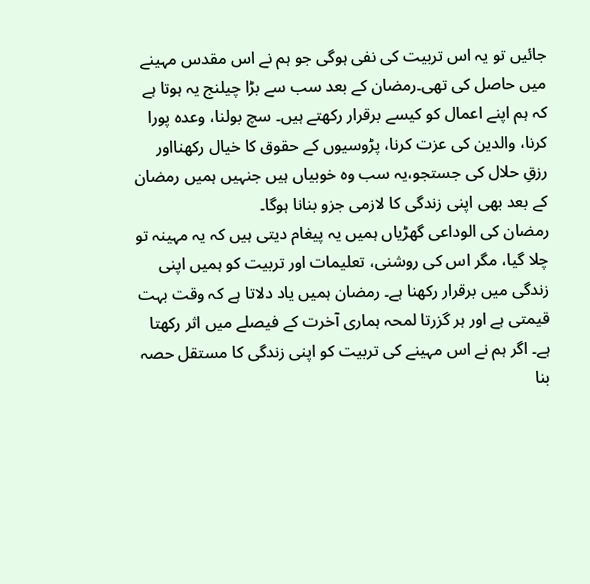جائیں تو یہ اس تربیت کی نفی ہوگی جو ہم نے اس مقدس مہینے میں حاصل کی تھی۔رمضان کے بعد سب سے بڑا چیلنج یہ ہوتا ہے کہ ہم اپنے اعمال کو کیسے برقرار رکھتے ہیں۔ سچ بولنا، وعدہ پورا کرنا، والدین کی عزت کرنا، پڑوسیوں کے حقوق کا خیال رکھنااور رزقِ حلال کی جستجو،یہ سب وہ خوبیاں ہیں جنہیں ہمیں رمضان کے بعد بھی اپنی زندگی کا لازمی جزو بنانا ہوگا۔
رمضان کی الوداعی گھڑیاں ہمیں یہ پیغام دیتی ہیں کہ یہ مہینہ تو چلا گیا، مگر اس کی روشنی، تعلیمات اور تربیت کو ہمیں اپنی زندگی میں برقرار رکھنا ہے۔ رمضان ہمیں یاد دلاتا ہے کہ وقت بہت قیمتی ہے اور ہر گزرتا لمحہ ہماری آخرت کے فیصلے میں اثر رکھتا ہے۔ اگر ہم نے اس مہینے کی تربیت کو اپنی زندگی کا مستقل حصہ بنا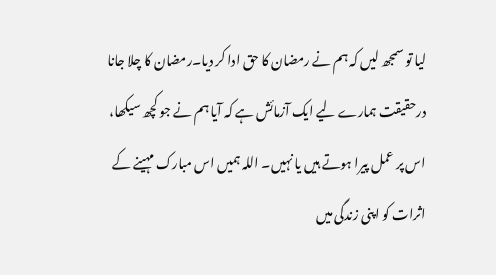لیا تو سمجھ لیں کہ ہم نے رمضان کا حق ادا کر دیا۔رمضان کا چلا جانا درحقیقت ہمارے لیے ایک آزمائش ہے کہ آیا ہم نے جو کچھ سیکھا، اس پر عمل پیرا ہوتے ہیں یا نہیں۔ اللہ ہمیں اس مبارک مہینے کے اثرات کو اپنی زندگی میں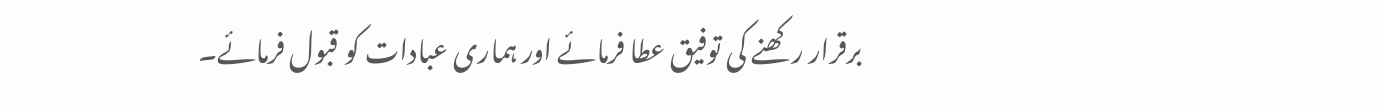برقرار رکھنے کی توفیق عطا فرمائے اور ہماری عبادات کو قبول فرمائے۔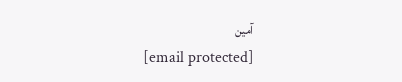آمین
[email protected]